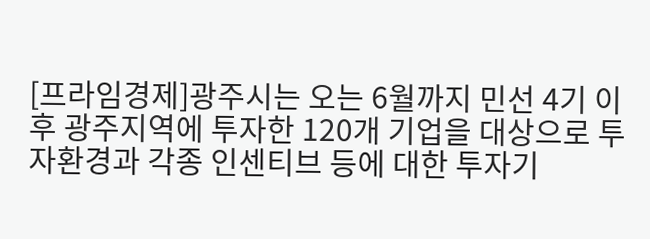[프라임경제]광주시는 오는 6월까지 민선 4기 이후 광주지역에 투자한 120개 기업을 대상으로 투자환경과 각종 인센티브 등에 대한 투자기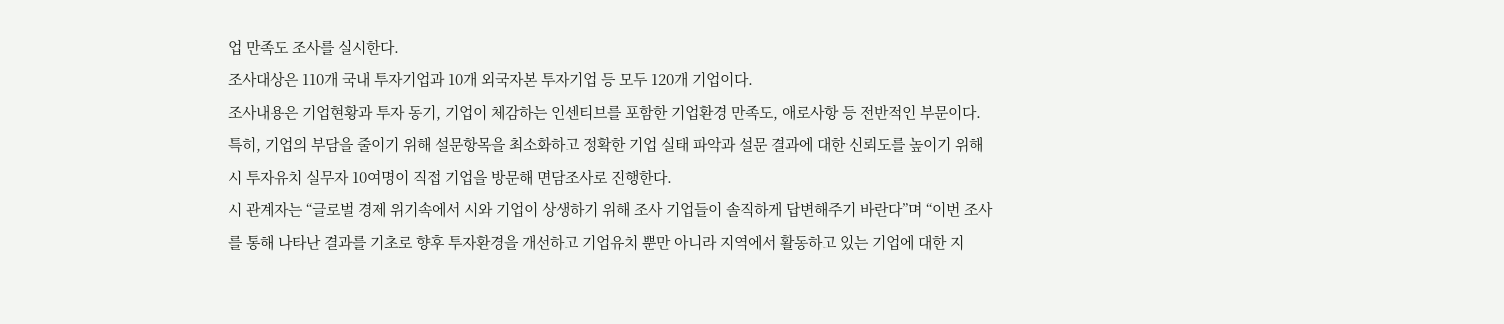업 만족도 조사를 실시한다.
조사대상은 110개 국내 투자기업과 10개 외국자본 투자기업 등 모두 120개 기업이다.
조사내용은 기업현황과 투자 동기, 기업이 체감하는 인센티브를 포함한 기업환경 만족도, 애로사항 등 전반적인 부문이다.
특히, 기업의 부담을 줄이기 위해 설문항목을 최소화하고 정확한 기업 실태 파악과 설문 결과에 대한 신뢰도를 높이기 위해 시 투자유치 실무자 10여명이 직접 기업을 방문해 면담조사로 진행한다.
시 관계자는 “글로벌 경제 위기속에서 시와 기업이 상생하기 위해 조사 기업들이 솔직하게 답변해주기 바란다”며 “이번 조사를 통해 나타난 결과를 기초로 향후 투자환경을 개선하고 기업유치 뿐만 아니라 지역에서 활동하고 있는 기업에 대한 지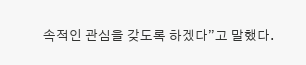속적인 관심을 갖도록 하겠다”고 말했다.